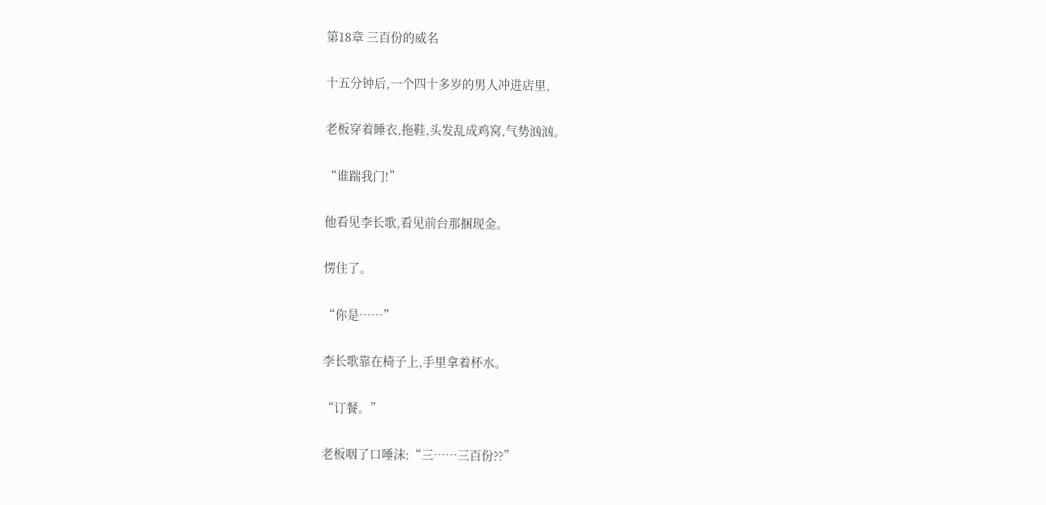第18章 三百份的威名

十五分钟后,一个四十多岁的男人冲进店里,

老板穿着睡衣,拖鞋,头发乱成鸡窝,气势汹汹。

“谁踹我门!”

他看见李长歌,看见前台那捆现金。

愣住了。

“你是……”

李长歌靠在椅子上,手里拿着杯水。

“订餐。”

老板咽了口唾沫:“三……三百份??”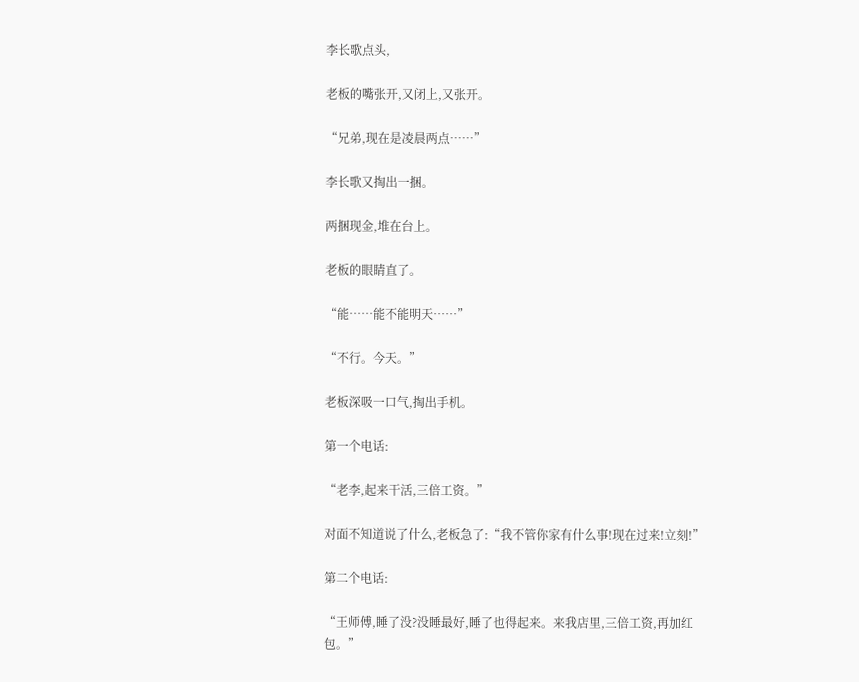李长歌点头,

老板的嘴张开,又闭上,又张开。

“兄弟,现在是凌晨两点……”

李长歌又掏出一捆。

两捆现金,堆在台上。

老板的眼睛直了。

“能……能不能明天……”

“不行。今天。”

老板深吸一口气,掏出手机。

第一个电话:

“老李,起来干活,三倍工资。”

对面不知道说了什么,老板急了:“我不管你家有什么事!现在过来!立刻!”

第二个电话:

“王师傅,睡了没?没睡最好,睡了也得起来。来我店里,三倍工资,再加红包。”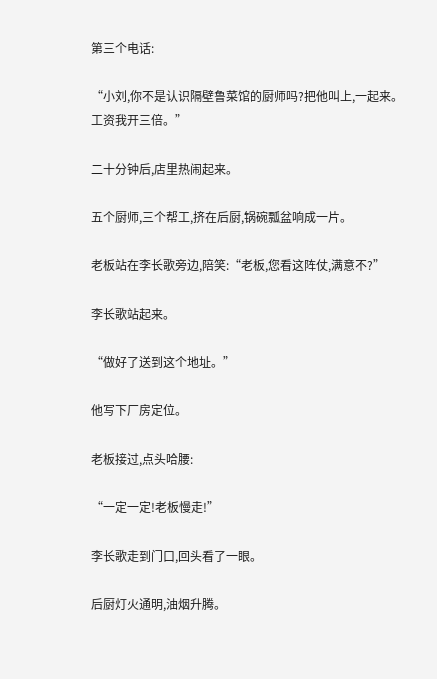第三个电话:

“小刘,你不是认识隔壁鲁菜馆的厨师吗?把他叫上,一起来。工资我开三倍。”

二十分钟后,店里热闹起来。

五个厨师,三个帮工,挤在后厨,锅碗瓢盆响成一片。

老板站在李长歌旁边,陪笑:“老板,您看这阵仗,满意不?”

李长歌站起来。

“做好了送到这个地址。”

他写下厂房定位。

老板接过,点头哈腰:

“一定一定!老板慢走!”

李长歌走到门口,回头看了一眼。

后厨灯火通明,油烟升腾。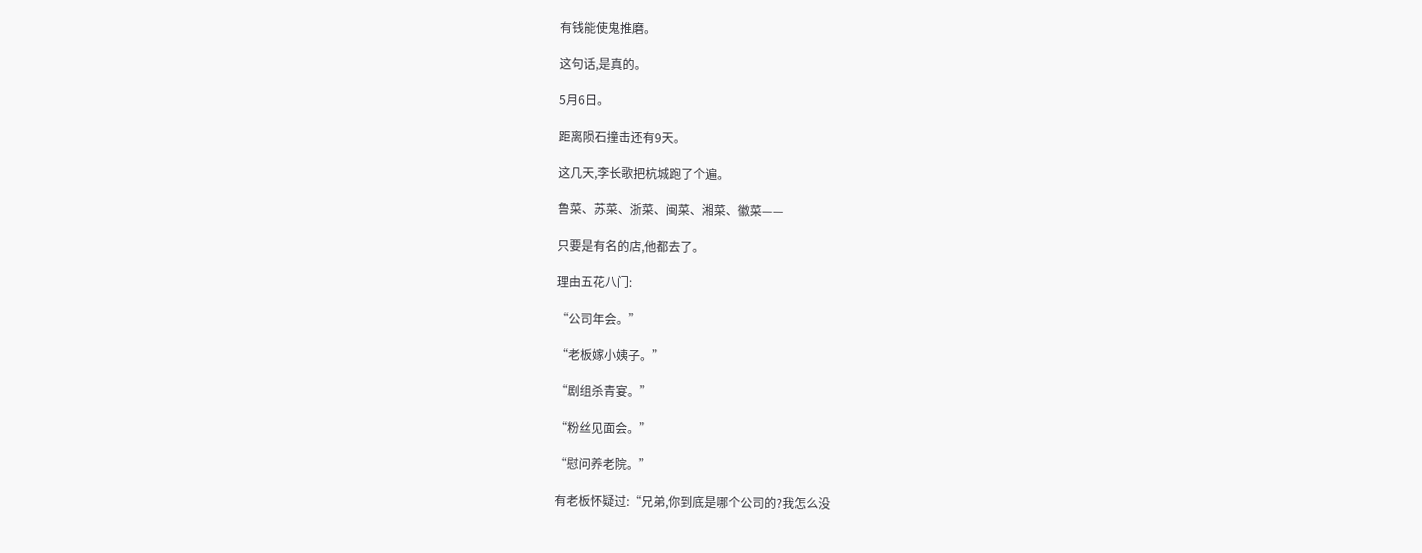有钱能使鬼推磨。

这句话,是真的。

5月6日。

距离陨石撞击还有9天。

这几天,李长歌把杭城跑了个遍。

鲁菜、苏菜、浙菜、闽菜、湘菜、徽菜——

只要是有名的店,他都去了。

理由五花八门:

“公司年会。”

“老板嫁小姨子。”

“剧组杀青宴。”

“粉丝见面会。”

“慰问养老院。”

有老板怀疑过:“兄弟,你到底是哪个公司的?我怎么没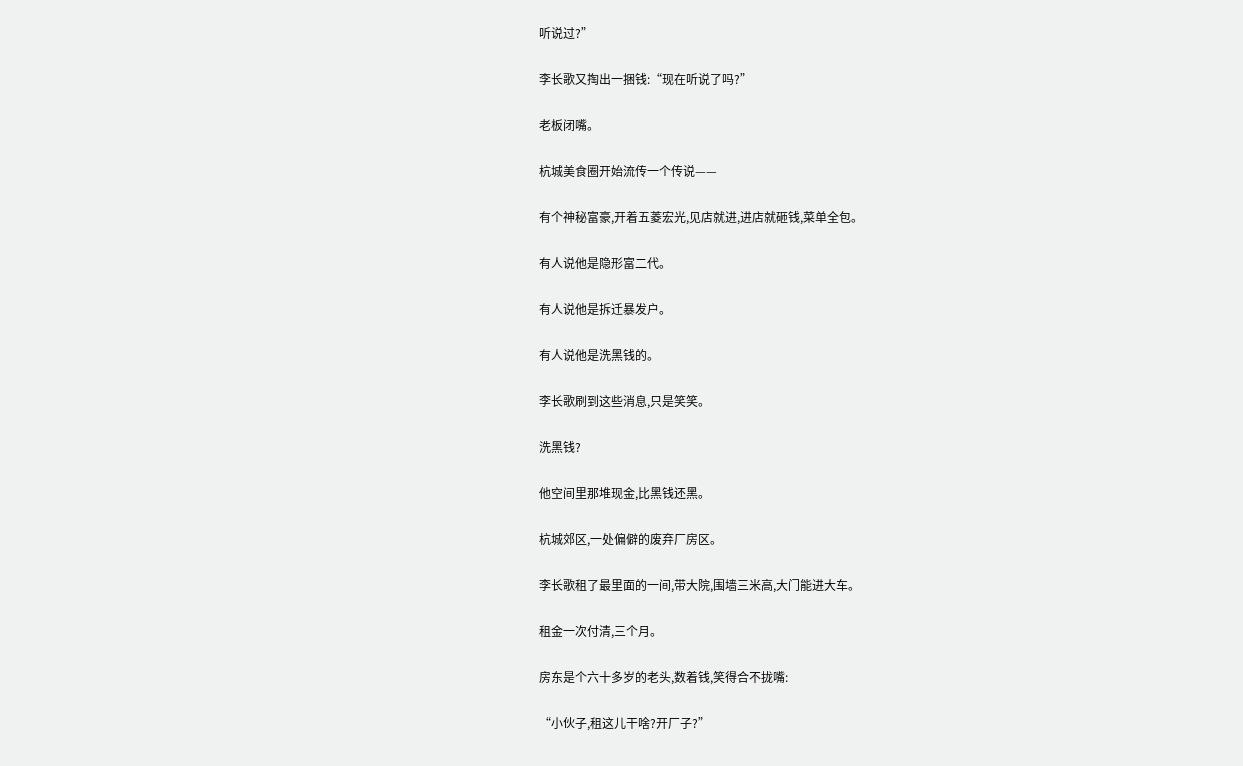听说过?”

李长歌又掏出一捆钱:“现在听说了吗?”

老板闭嘴。

杭城美食圈开始流传一个传说——

有个神秘富豪,开着五菱宏光,见店就进,进店就砸钱,菜单全包。

有人说他是隐形富二代。

有人说他是拆迁暴发户。

有人说他是洗黑钱的。

李长歌刷到这些消息,只是笑笑。

洗黑钱?

他空间里那堆现金,比黑钱还黑。

杭城郊区,一处偏僻的废弃厂房区。

李长歌租了最里面的一间,带大院,围墙三米高,大门能进大车。

租金一次付清,三个月。

房东是个六十多岁的老头,数着钱,笑得合不拢嘴:

“小伙子,租这儿干啥?开厂子?”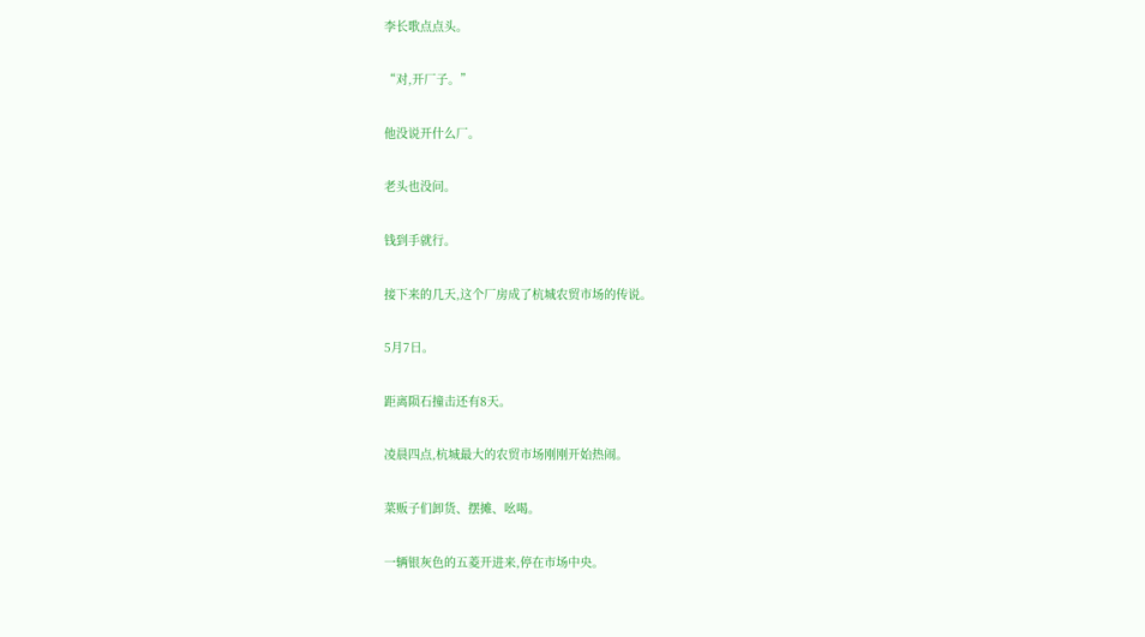李长歌点点头。

“对,开厂子。”

他没说开什么厂。

老头也没问。

钱到手就行。

接下来的几天,这个厂房成了杭城农贸市场的传说。

5月7日。

距离陨石撞击还有8天。

凌晨四点,杭城最大的农贸市场刚刚开始热闹。

菜贩子们卸货、摆摊、吆喝。

一辆银灰色的五菱开进来,停在市场中央。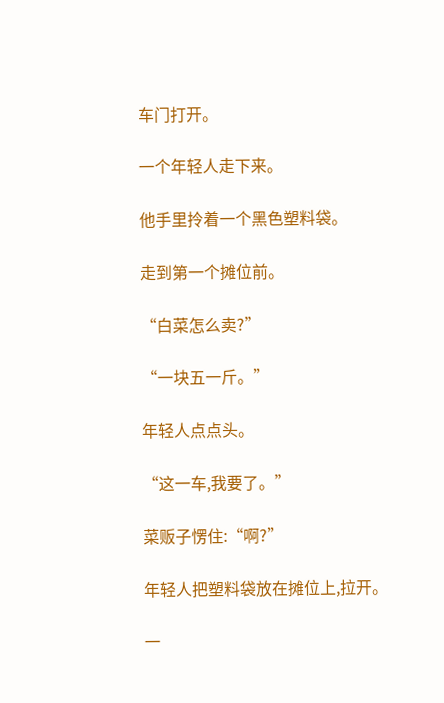车门打开。

一个年轻人走下来。

他手里拎着一个黑色塑料袋。

走到第一个摊位前。

“白菜怎么卖?”

“一块五一斤。”

年轻人点点头。

“这一车,我要了。”

菜贩子愣住:“啊?”

年轻人把塑料袋放在摊位上,拉开。

一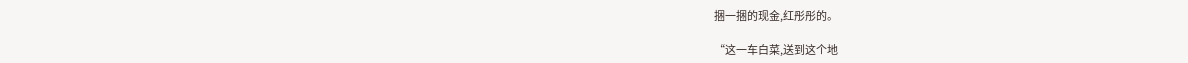捆一捆的现金,红彤彤的。

“这一车白菜,送到这个地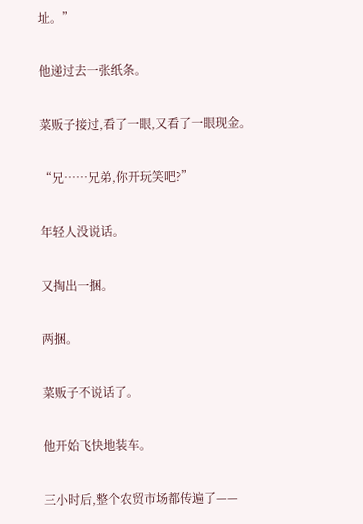址。”

他递过去一张纸条。

菜贩子接过,看了一眼,又看了一眼现金。

“兄……兄弟,你开玩笑吧?”

年轻人没说话。

又掏出一捆。

两捆。

菜贩子不说话了。

他开始飞快地装车。

三小时后,整个农贸市场都传遍了——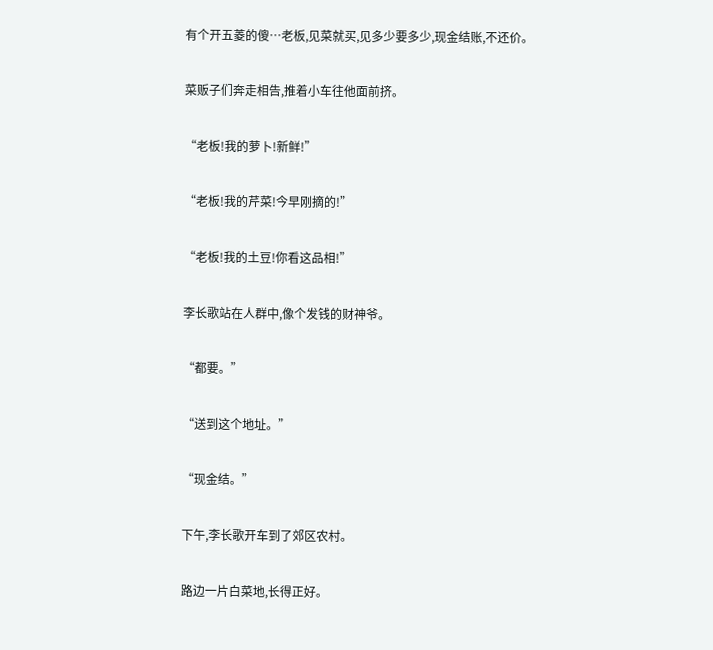有个开五菱的傻…老板,见菜就买,见多少要多少,现金结账,不还价。

菜贩子们奔走相告,推着小车往他面前挤。

“老板!我的萝卜!新鲜!”

“老板!我的芹菜!今早刚摘的!”

“老板!我的土豆!你看这品相!”

李长歌站在人群中,像个发钱的财神爷。

“都要。”

“送到这个地址。”

“现金结。”

下午,李长歌开车到了郊区农村。

路边一片白菜地,长得正好。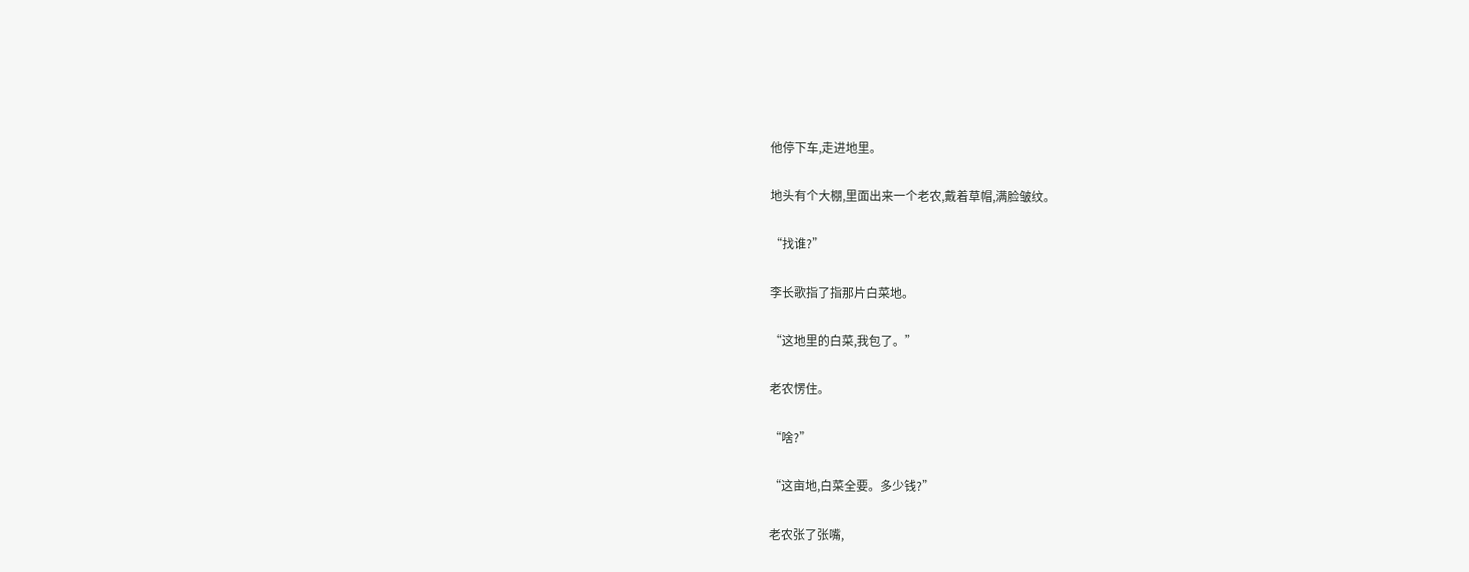他停下车,走进地里。

地头有个大棚,里面出来一个老农,戴着草帽,满脸皱纹。

“找谁?”

李长歌指了指那片白菜地。

“这地里的白菜,我包了。”

老农愣住。

“啥?”

“这亩地,白菜全要。多少钱?”

老农张了张嘴,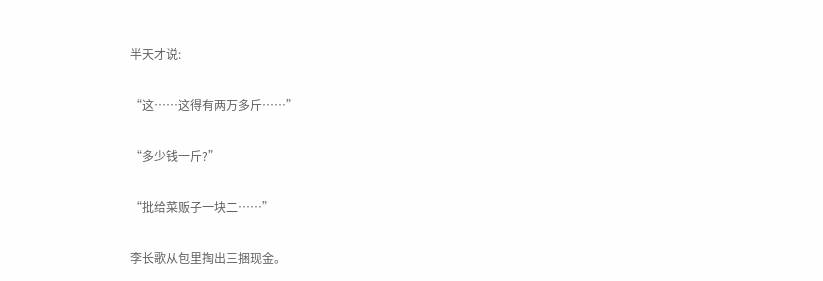半天才说:

“这……这得有两万多斤……”

“多少钱一斤?”

“批给菜贩子一块二……”

李长歌从包里掏出三捆现金。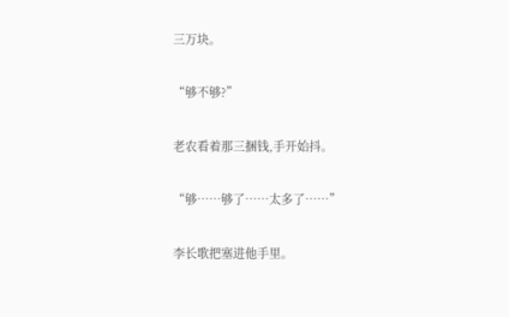三万块。

“够不够?”

老农看着那三捆钱,手开始抖。

“够……够了……太多了……”

李长歌把塞进他手里。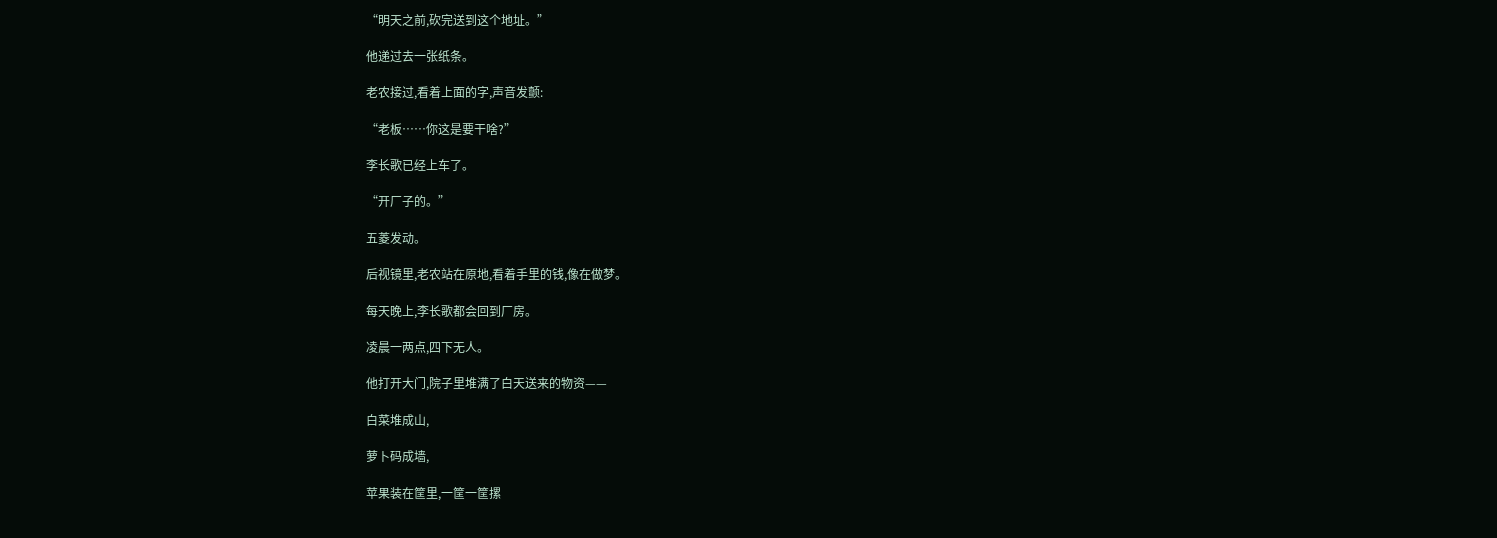“明天之前,砍完送到这个地址。”

他递过去一张纸条。

老农接过,看着上面的字,声音发颤:

“老板……你这是要干啥?”

李长歌已经上车了。

“开厂子的。”

五菱发动。

后视镜里,老农站在原地,看着手里的钱,像在做梦。

每天晚上,李长歌都会回到厂房。

凌晨一两点,四下无人。

他打开大门,院子里堆满了白天送来的物资——

白菜堆成山,

萝卜码成墙,

苹果装在筐里,一筐一筐摞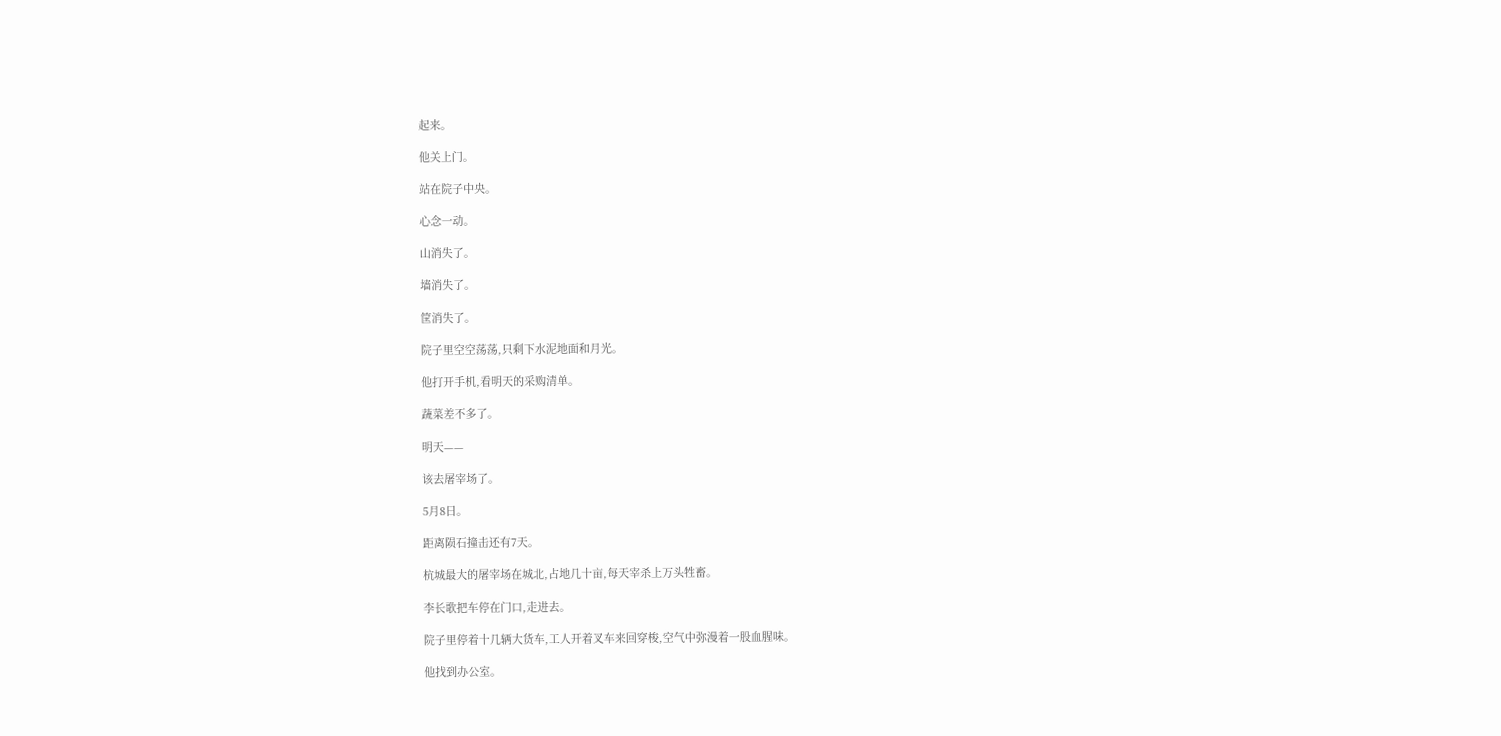起来。

他关上门。

站在院子中央。

心念一动。

山消失了。

墙消失了。

筐消失了。

院子里空空荡荡,只剩下水泥地面和月光。

他打开手机,看明天的采购清单。

蔬菜差不多了。

明天——

该去屠宰场了。

5月8日。

距离陨石撞击还有7天。

杭城最大的屠宰场在城北,占地几十亩,每天宰杀上万头牲畜。

李长歌把车停在门口,走进去。

院子里停着十几辆大货车,工人开着叉车来回穿梭,空气中弥漫着一股血腥味。

他找到办公室。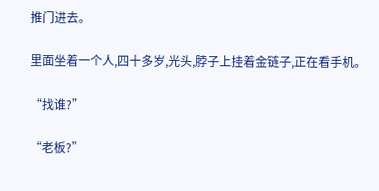推门进去。

里面坐着一个人,四十多岁,光头,脖子上挂着金链子,正在看手机。

“找谁?”

“老板?”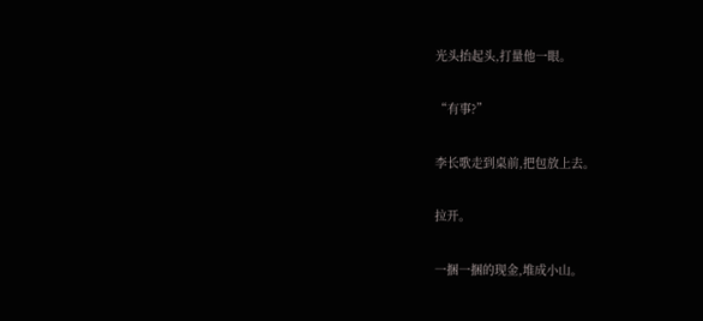光头抬起头,打量他一眼。

“有事?”

李长歌走到桌前,把包放上去。

拉开。

一捆一捆的现金,堆成小山。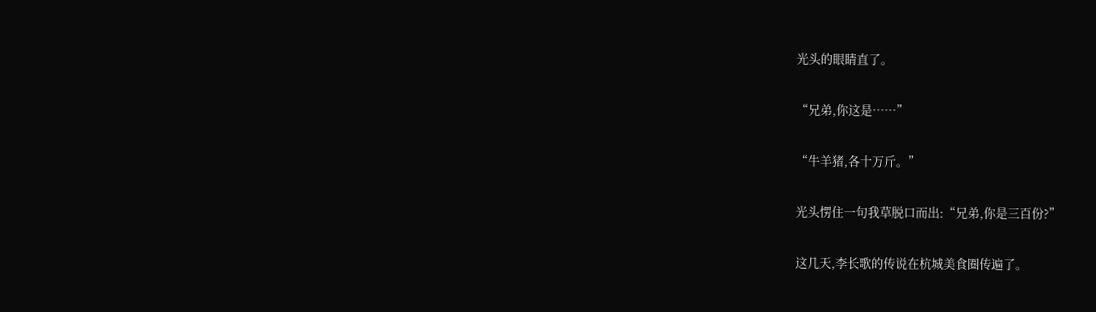光头的眼睛直了。

“兄弟,你这是……”

“牛羊猪,各十万斤。”

光头愣住一句我草脱口而出:“兄弟,你是三百份?”

这几天,李长歌的传说在杭城美食圈传遍了。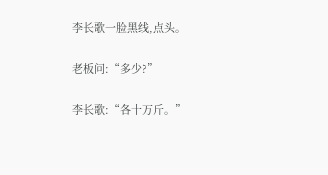李长歌一脸黑线,点头。

老板问:“多少?”

李长歌:“各十万斤。”